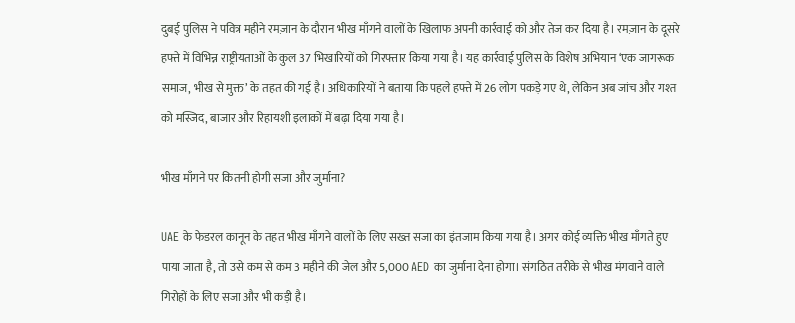दुबई पुलिस ने पवित्र महीने रमज़ान के दौरान भीख माँगने वालों के खिलाफ अपनी कार्रवाई को और तेज कर दिया है। रमज़ान के दूसरे हफ्ते में विभिन्न राष्ट्रीयताओं के कुल 37 भिखारियों को गिरफ्तार किया गया है। यह कार्रवाई पुलिस के विशेष अभियान ‘एक जागरूक समाज, भीख से मुक्त’ के तहत की गई है। अधिकारियों ने बताया कि पहले हफ्ते में 26 लोग पकड़े गए थे, लेकिन अब जांच और गश्त को मस्जिद, बाजार और रिहायशी इलाकों में बढ़ा दिया गया है।

भीख माँगने पर कितनी होगी सजा और जुर्माना?

UAE के फेडरल कानून के तहत भीख माँगने वालों के लिए सख्त सजा का इंतजाम किया गया है। अगर कोई व्यक्ति भीख माँगते हुए पाया जाता है, तो उसे कम से कम 3 महीने की जेल और 5,000 AED का जुर्माना देना होगा। संगठित तरीके से भीख मंगवाने वाले गिरोहों के लिए सजा और भी कड़ी है।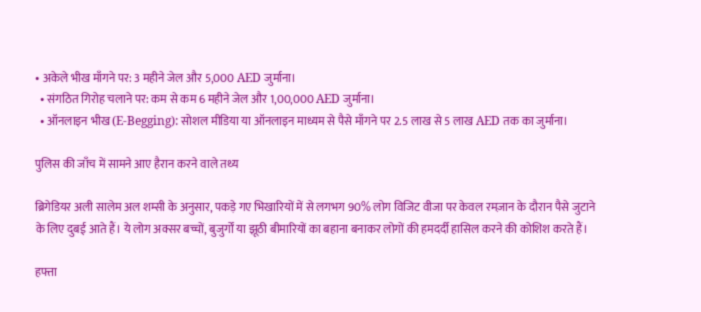• अकेले भीख माँगने पर: 3 महीने जेल और 5,000 AED जुर्माना।
  • संगठित गिरोह चलाने पर: कम से कम 6 महीने जेल और 1,00,000 AED जुर्माना।
  • ऑनलाइन भीख (E-Begging): सोशल मीडिया या ऑनलाइन माध्यम से पैसे माँगने पर 2.5 लाख से 5 लाख AED तक का जुर्माना।

पुलिस की जाँच में सामने आए हैरान करने वाले तथ्य

ब्रिगेडियर अली सालेम अल शम्सी के अनुसार, पकड़े गए भिखारियों में से लगभग 90% लोग विजिट वीजा पर केवल रमज़ान के दौरान पैसे जुटाने के लिए दुबई आते हैं। ये लोग अक्सर बच्चों, बुजुर्गों या झूठी बीमारियों का बहाना बनाकर लोगों की हमदर्दी हासिल करने की कोशिश करते हैं।

हफ्ता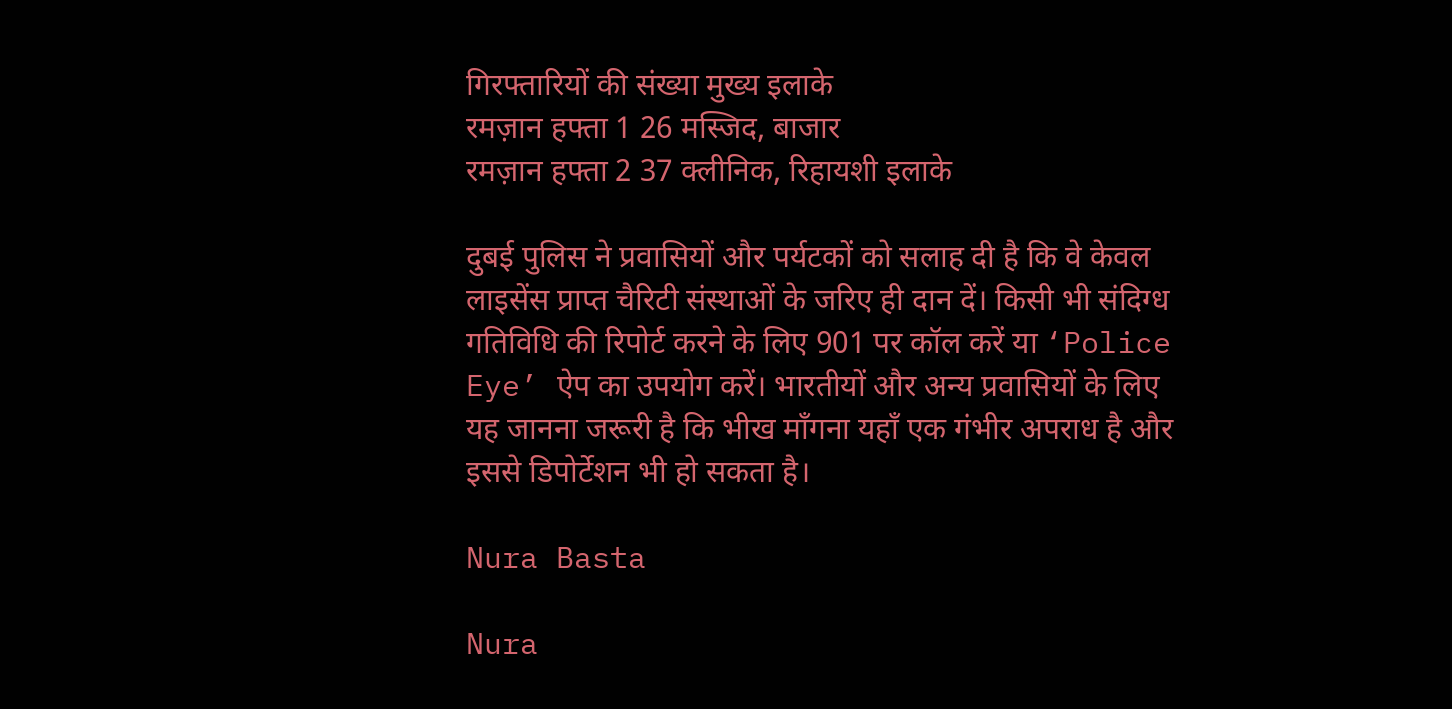गिरफ्तारियों की संख्या मुख्य इलाके
रमज़ान हफ्ता 1 26 मस्जिद, बाजार
रमज़ान हफ्ता 2 37 क्लीनिक, रिहायशी इलाके

दुबई पुलिस ने प्रवासियों और पर्यटकों को सलाह दी है कि वे केवल लाइसेंस प्राप्त चैरिटी संस्थाओं के जरिए ही दान दें। किसी भी संदिग्ध गतिविधि की रिपोर्ट करने के लिए 901 पर कॉल करें या ‘Police Eye’ ऐप का उपयोग करें। भारतीयों और अन्य प्रवासियों के लिए यह जानना जरूरी है कि भीख माँगना यहाँ एक गंभीर अपराध है और इससे डिपोर्टेशन भी हो सकता है।

Nura Basta

Nura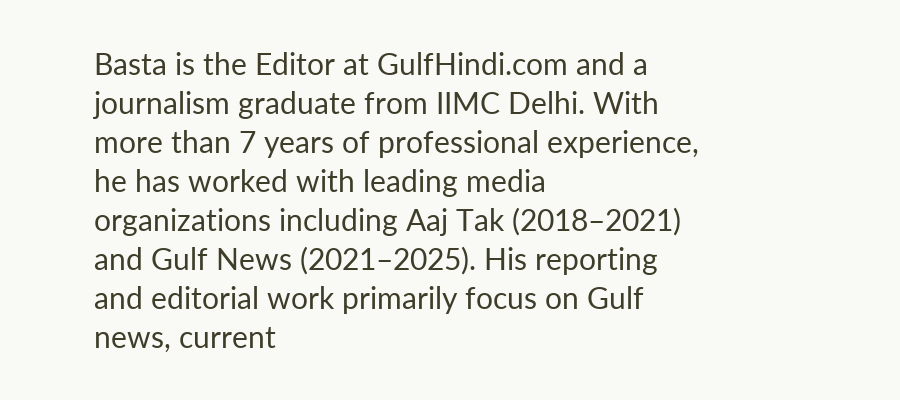Basta is the Editor at GulfHindi.com and a journalism graduate from IIMC Delhi. With more than 7 years of professional experience, he has worked with leading media organizations including Aaj Tak (2018–2021) and Gulf News (2021–2025). His reporting and editorial work primarily focus on Gulf news, current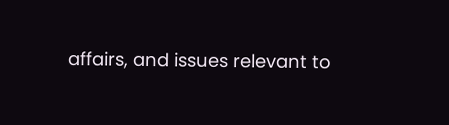affairs, and issues relevant to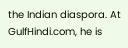the Indian diaspora. At GulfHindi.com, he is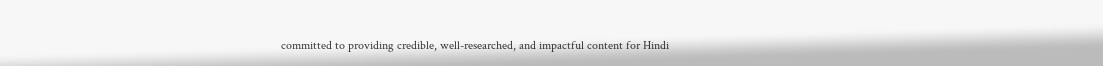committed to providing credible, well-researched, and impactful content for Hindi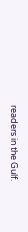readers in the Gulf.